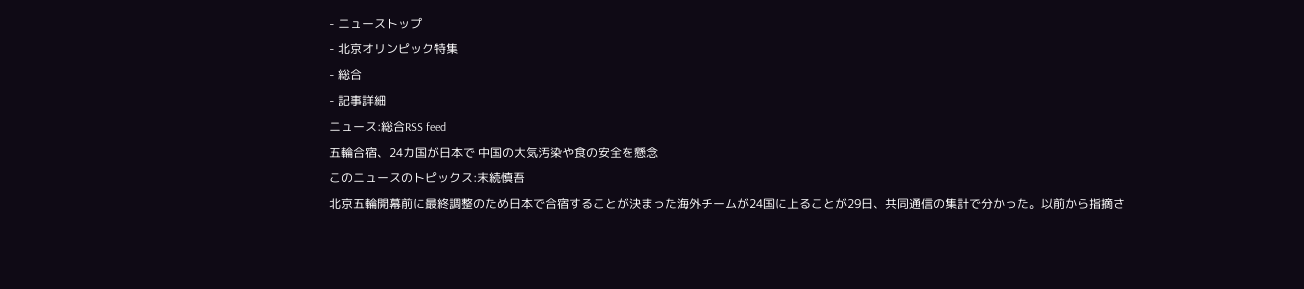- ニューストップ
- 北京オリンピック特集
- 総合
- 記事詳細
ニュース:総合RSS feed
五輪合宿、24カ国が日本で 中国の大気汚染や食の安全を懸念
このニュースのトピックス:末続慎吾
北京五輪開幕前に最終調整のため日本で合宿することが決まった海外チームが24国に上ることが29日、共同通信の集計で分かった。以前から指摘さ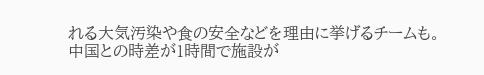れる大気汚染や食の安全などを理由に挙げるチームも。中国との時差が1時間で施設が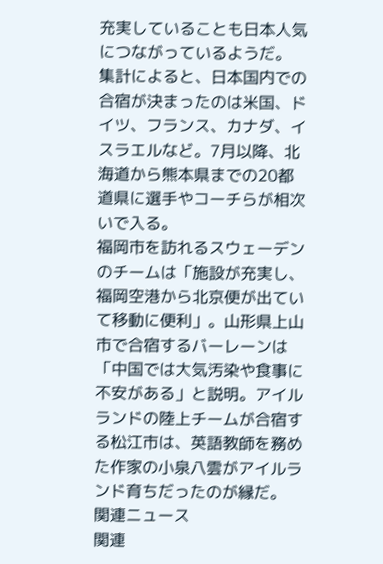充実していることも日本人気につながっているようだ。
集計によると、日本国内での合宿が決まったのは米国、ドイツ、フランス、カナダ、イスラエルなど。7月以降、北海道から熊本県までの20都道県に選手やコーチらが相次いで入る。
福岡市を訪れるスウェーデンのチームは「施設が充実し、福岡空港から北京便が出ていて移動に便利」。山形県上山市で合宿するバーレーンは「中国では大気汚染や食事に不安がある」と説明。アイルランドの陸上チームが合宿する松江市は、英語教師を務めた作家の小泉八雲がアイルランド育ちだったのが縁だ。
関連ニュース
関連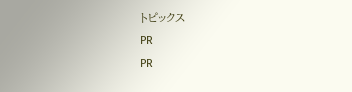トピックス
PR
PR